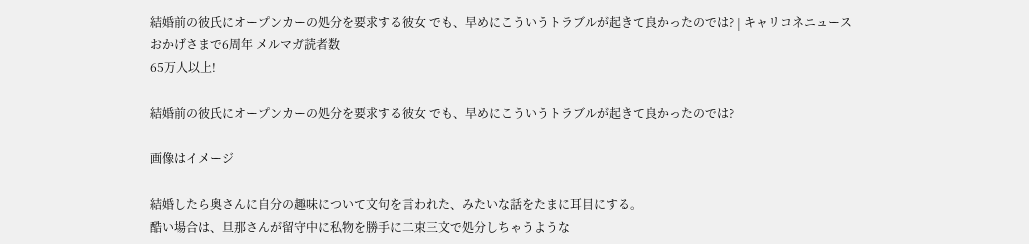結婚前の彼氏にオープンカーの処分を要求する彼女 でも、早めにこういうトラブルが起きて良かったのでは? | キャリコネニュース
おかげさまで6周年 メルマガ読者数
65万人以上!

結婚前の彼氏にオープンカーの処分を要求する彼女 でも、早めにこういうトラブルが起きて良かったのでは?

画像はイメージ

結婚したら奥さんに自分の趣味について文句を言われた、みたいな話をたまに耳目にする。
酷い場合は、旦那さんが留守中に私物を勝手に二束三文で処分しちゃうような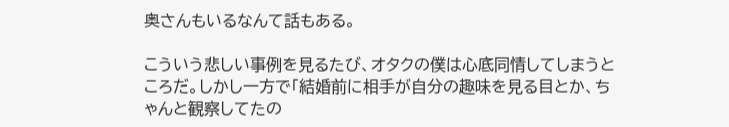奥さんもいるなんて話もある。

こういう悲しい事例を見るたび、オタクの僕は心底同情してしまうところだ。しかし一方で「結婚前に相手が自分の趣味を見る目とか、ちゃんと観察してたの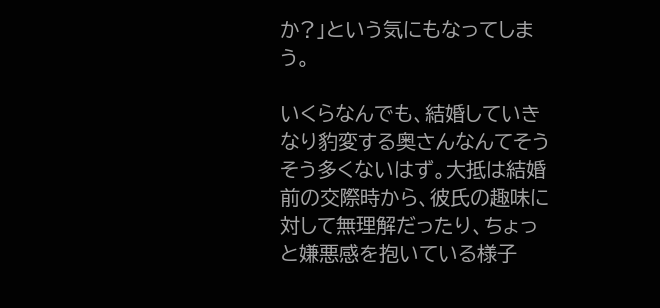か?」という気にもなってしまう。

いくらなんでも、結婚していきなり豹変する奥さんなんてそうそう多くないはず。大抵は結婚前の交際時から、彼氏の趣味に対して無理解だったり、ちょっと嫌悪感を抱いている様子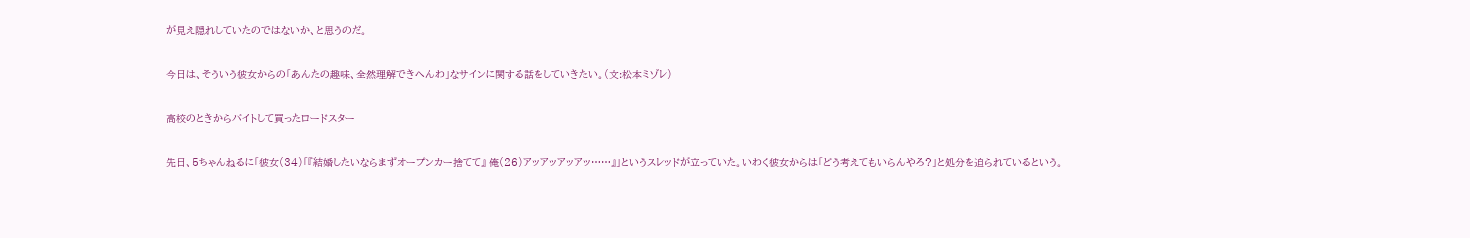が見え隠れしていたのではないか、と思うのだ。

今日は、そういう彼女からの「あんたの趣味、全然理解できへんわ」なサインに関する話をしていきたい。(文:松本ミゾレ)

高校のときからバイトして買ったロードスター

先日、5ちゃんねるに「彼女(34)「『結婚したいならまずオープンカー捨てて』 俺(26)アッアッアッアッ……』」というスレッドが立っていた。いわく彼女からは「どう考えてもいらんやろ?」と処分を迫られているという。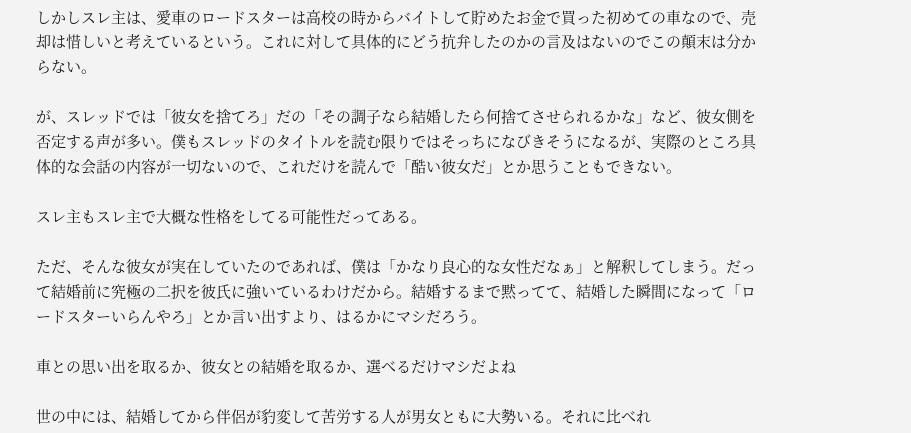しかしスレ主は、愛車のロードスターは高校の時からバイトして貯めたお金で買った初めての車なので、売却は惜しいと考えているという。これに対して具体的にどう抗弁したのかの言及はないのでこの顛末は分からない。

が、スレッドでは「彼女を捨てろ」だの「その調子なら結婚したら何捨てさせられるかな」など、彼女側を否定する声が多い。僕もスレッドのタイトルを読む限りではそっちになびきそうになるが、実際のところ具体的な会話の内容が一切ないので、これだけを読んで「酷い彼女だ」とか思うこともできない。

スレ主もスレ主で大概な性格をしてる可能性だってある。

ただ、そんな彼女が実在していたのであれば、僕は「かなり良心的な女性だなぁ」と解釈してしまう。だって結婚前に究極の二択を彼氏に強いているわけだから。結婚するまで黙ってて、結婚した瞬間になって「ロードスターいらんやろ」とか言い出すより、はるかにマシだろう。

車との思い出を取るか、彼女との結婚を取るか、選べるだけマシだよね

世の中には、結婚してから伴侶が豹変して苦労する人が男女ともに大勢いる。それに比べれ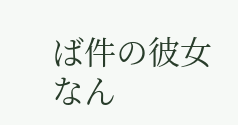ば件の彼女なん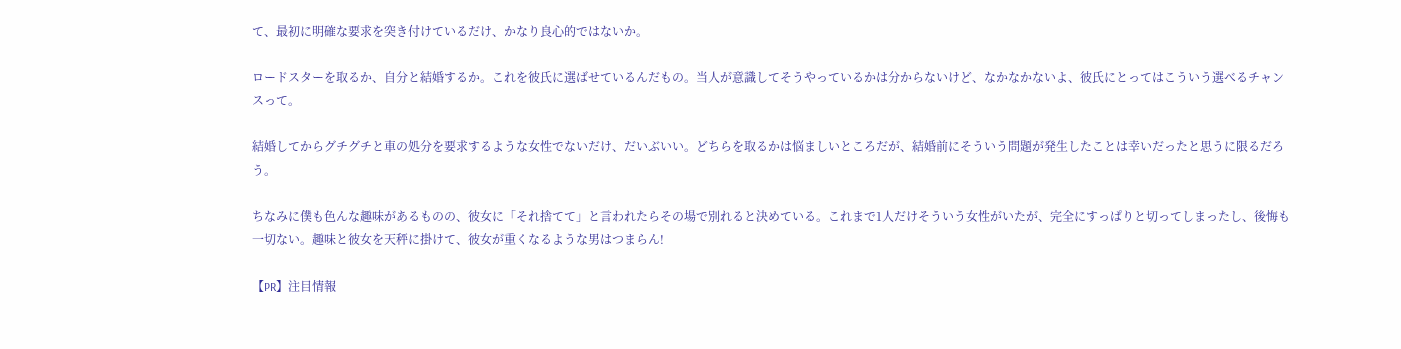て、最初に明確な要求を突き付けているだけ、かなり良心的ではないか。

ロードスターを取るか、自分と結婚するか。これを彼氏に選ばせているんだもの。当人が意識してそうやっているかは分からないけど、なかなかないよ、彼氏にとってはこういう選べるチャンスって。

結婚してからグチグチと車の処分を要求するような女性でないだけ、だいぶいい。どちらを取るかは悩ましいところだが、結婚前にそういう問題が発生したことは幸いだったと思うに限るだろう。

ちなみに僕も色んな趣味があるものの、彼女に「それ捨てて」と言われたらその場で別れると決めている。これまで1人だけそういう女性がいたが、完全にすっぱりと切ってしまったし、後悔も一切ない。趣味と彼女を天秤に掛けて、彼女が重くなるような男はつまらん!

【PR】注目情報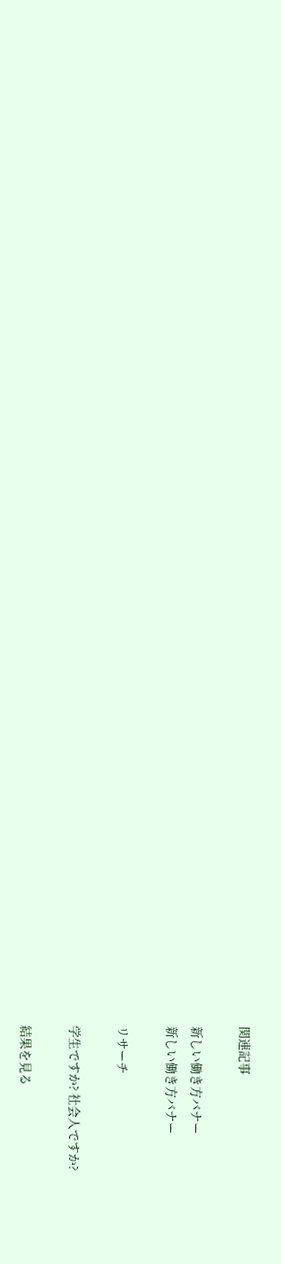関連記事

新しい働き方バナー
新しい働き方バナー

リサーチ

学生ですか? 社会人ですか?

結果を見る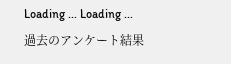Loading ... Loading ...
過去のアンケート結果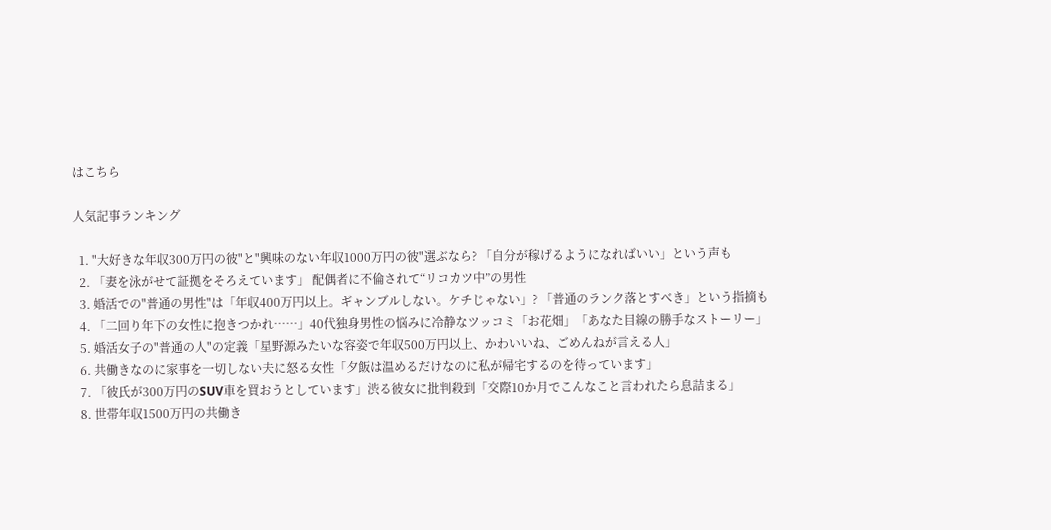はこちら

人気記事ランキング

  1. "大好きな年収300万円の彼"と"興味のない年収1000万円の彼"選ぶなら? 「自分が稼げるようになればいい」という声も
  2. 「妻を泳がせて証拠をそろえています」 配偶者に不倫されて“リコカツ中”の男性
  3. 婚活での"普通の男性"は「年収400万円以上。ギャンブルしない。ケチじゃない」? 「普通のランク落とすべき」という指摘も
  4. 「二回り年下の女性に抱きつかれ……」40代独身男性の悩みに冷静なツッコミ「お花畑」「あなた目線の勝手なストーリー」
  5. 婚活女子の"普通の人"の定義「星野源みたいな容姿で年収500万円以上、かわいいね、ごめんねが言える人」
  6. 共働きなのに家事を一切しない夫に怒る女性「夕飯は温めるだけなのに私が帰宅するのを待っています」
  7. 「彼氏が300万円のSUV車を買おうとしています」渋る彼女に批判殺到「交際10か月でこんなこと言われたら息詰まる」
  8. 世帯年収1500万円の共働き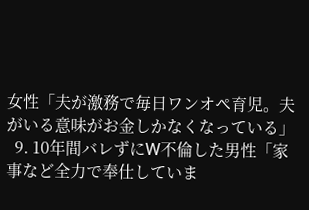女性「夫が激務で毎日ワンオペ育児。夫がいる意味がお金しかなくなっている」
  9. 10年間バレずにW不倫した男性「家事など全力で奉仕していま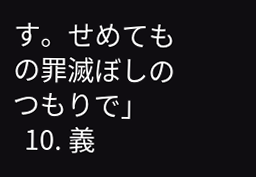す。せめてもの罪滅ぼしのつもりで」
  10. 義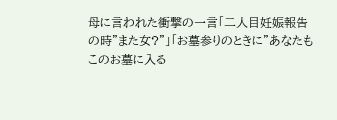母に言われた衝撃の一言「二人目妊娠報告の時"また女?"」「お墓参りのときに"あなたもこのお墓に入る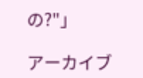の?"」

アーカイブ